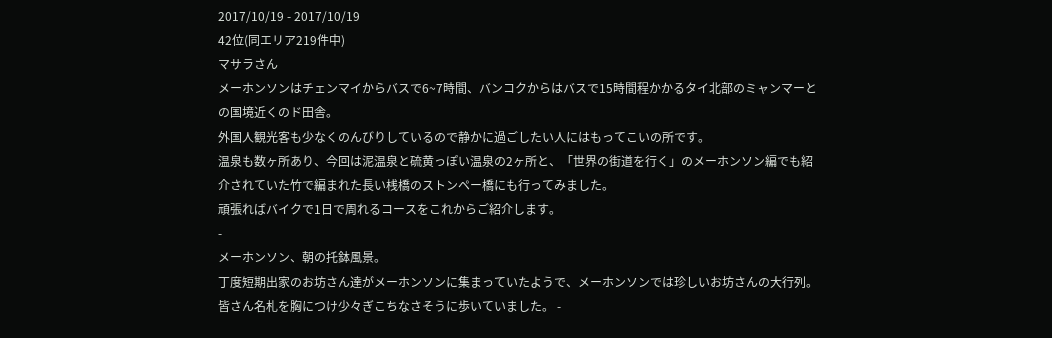2017/10/19 - 2017/10/19
42位(同エリア219件中)
マサラさん
メーホンソンはチェンマイからバスで6~7時間、バンコクからはバスで15時間程かかるタイ北部のミャンマーとの国境近くのド田舎。
外国人観光客も少なくのんびりしているので静かに過ごしたい人にはもってこいの所です。
温泉も数ヶ所あり、今回は泥温泉と硫黄っぽい温泉の2ヶ所と、「世界の街道を行く」のメーホンソン編でも紹介されていた竹で編まれた長い桟橋のストンペー橋にも行ってみました。
頑張ればバイクで1日で周れるコースをこれからご紹介します。
-
メーホンソン、朝の托鉢風景。
丁度短期出家のお坊さん達がメーホンソンに集まっていたようで、メーホンソンでは珍しいお坊さんの大行列。
皆さん名札を胸につけ少々ぎこちなさそうに歩いていました。 -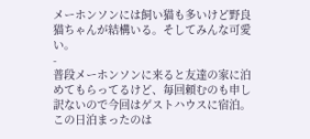メーホンソンには飼い猫も多いけど野良猫ちゃんが結構いる。そしてみんな可愛い。
-
普段メーホンソンに来ると友達の家に泊めてもらってるけど、毎回頼むのも申し訳ないので今回はゲストハウスに宿泊。
この日泊まったのは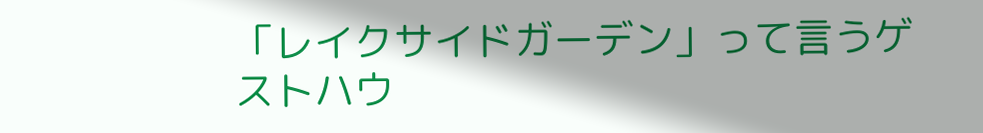「レイクサイドガーデン」って言うゲストハウ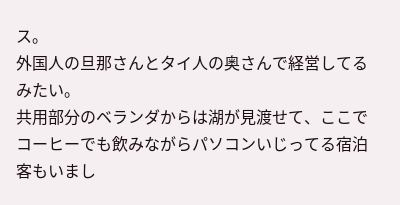ス。
外国人の旦那さんとタイ人の奥さんで経営してるみたい。
共用部分のベランダからは湖が見渡せて、ここでコーヒーでも飲みながらパソコンいじってる宿泊客もいまし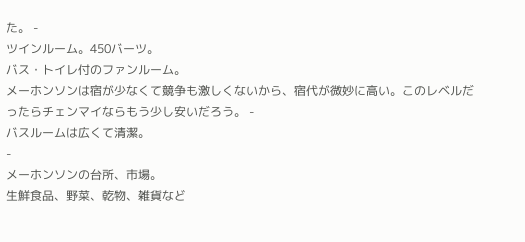た。 -
ツインルーム。450バーツ。
バス・トイレ付のファンルーム。
メーホンソンは宿が少なくて競争も激しくないから、宿代が微妙に高い。このレベルだったらチェンマイならもう少し安いだろう。 -
バスルームは広くて清潔。
-
メーホンソンの台所、市場。
生鮮食品、野菜、乾物、雑貨など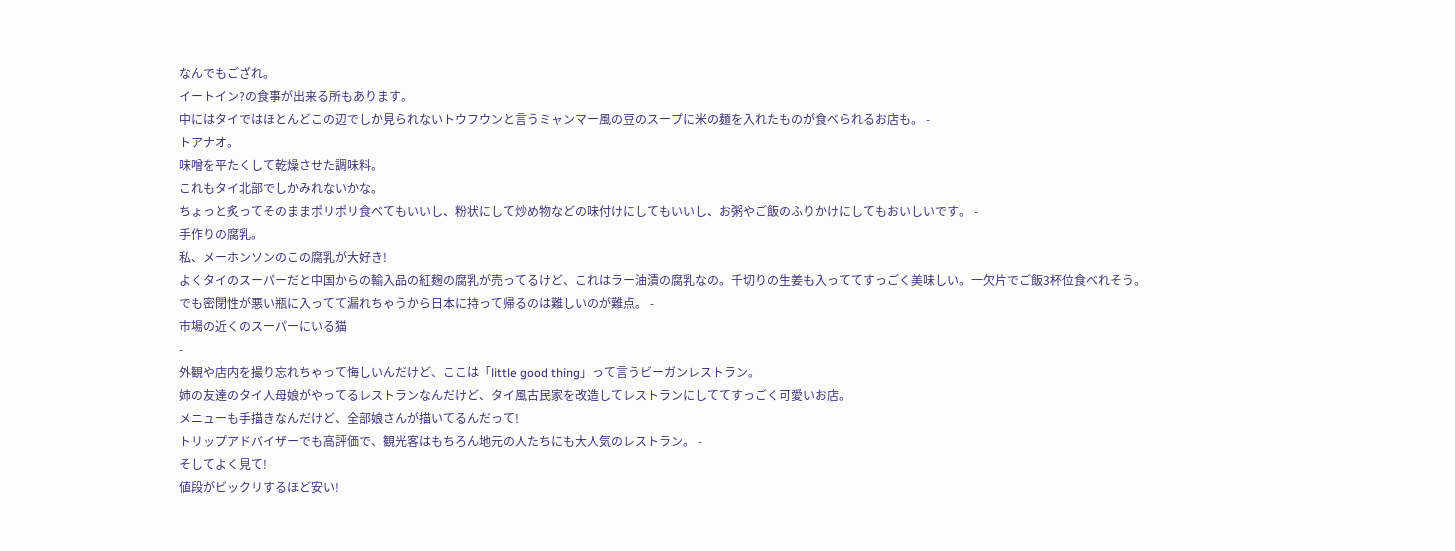なんでもござれ。
イートイン?の食事が出来る所もあります。
中にはタイではほとんどこの辺でしか見られないトウフウンと言うミャンマー風の豆のスープに米の麺を入れたものが食べられるお店も。 -
トアナオ。
味噌を平たくして乾燥させた調味料。
これもタイ北部でしかみれないかな。
ちょっと炙ってそのままポリポリ食べてもいいし、粉状にして炒め物などの味付けにしてもいいし、お粥やご飯のふりかけにしてもおいしいです。 -
手作りの腐乳。
私、メーホンソンのこの腐乳が大好き!
よくタイのスーパーだと中国からの輸入品の紅麹の腐乳が売ってるけど、これはラー油漬の腐乳なの。千切りの生姜も入っててすっごく美味しい。一欠片でご飯3杯位食べれそう。
でも密閉性が悪い瓶に入ってて漏れちゃうから日本に持って帰るのは難しいのが難点。 -
市場の近くのスーパーにいる猫
-
外観や店内を撮り忘れちゃって悔しいんだけど、ここは「little good thing」って言うビーガンレストラン。
姉の友達のタイ人母娘がやってるレストランなんだけど、タイ風古民家を改造してレストランにしててすっごく可愛いお店。
メニューも手描きなんだけど、全部娘さんが描いてるんだって!
トリップアドバイザーでも高評価で、観光客はもちろん地元の人たちにも大人気のレストラン。 -
そしてよく見て!
値段がビックリするほど安い!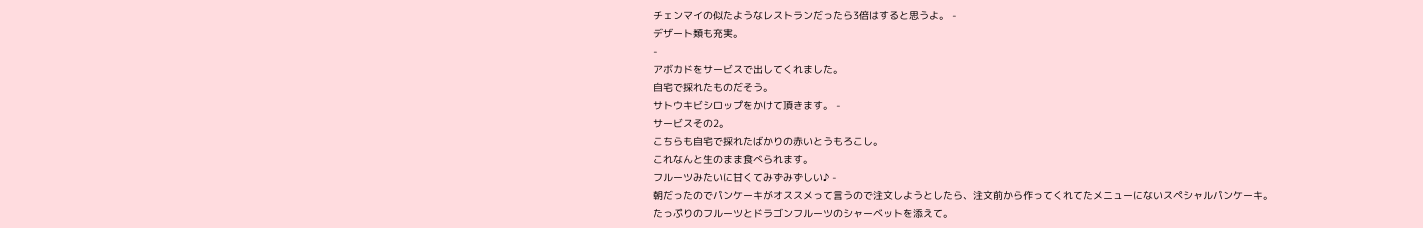チェンマイの似たようなレストランだったら3倍はすると思うよ。 -
デザート類も充実。
-
アボカドをサービスで出してくれました。
自宅で採れたものだそう。
サトウキビシロップをかけて頂きます。 -
サービスその2。
こちらも自宅で採れたばかりの赤いとうもろこし。
これなんと生のまま食べられます。
フルーツみたいに甘くてみずみずしい♪ -
朝だったのでパンケーキがオススメって言うので注文しようとしたら、注文前から作ってくれてたメニューにないスペシャルパンケーキ。
たっぷりのフルーツとドラゴンフルーツのシャーベットを添えて。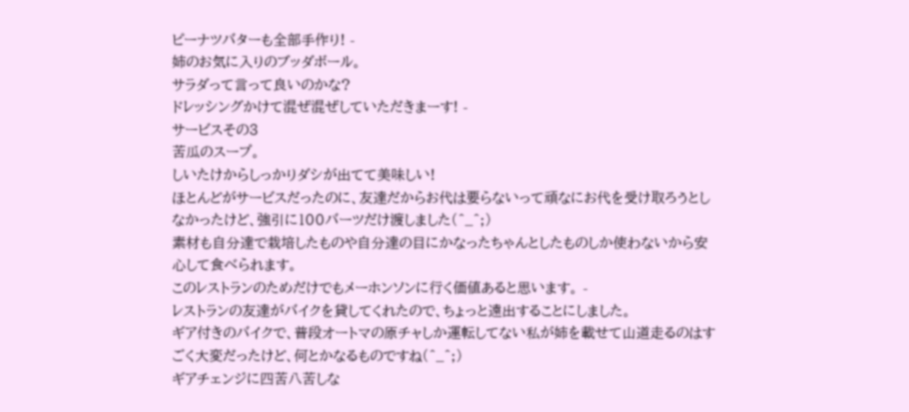ピーナツバターも全部手作り! -
姉のお気に入りのブッダボール。
サラダって言って良いのかな?
ドレッシングかけて混ぜ混ぜしていただきまーす! -
サービスその3
苦瓜のスープ。
しいたけからしっかりダシが出てて美味しい!
ほとんどがサービスだったのに、友達だからお代は要らないって頑なにお代を受け取ろうとしなかったけど、強引に100バーツだけ渡しました(^_^;)
素材も自分達で栽培したものや自分達の目にかなったちゃんとしたものしか使わないから安心して食べられます。
このレストランのためだけでもメーホンソンに行く価値あると思います。 -
レストランの友達がバイクを貸してくれたので、ちょっと遠出することにしました。
ギア付きのバイクで、普段オートマの原チャしか運転してない私が姉を載せて山道走るのはすごく大変だったけど、何とかなるものですね(^_^;)
ギアチェンジに四苦八苦しな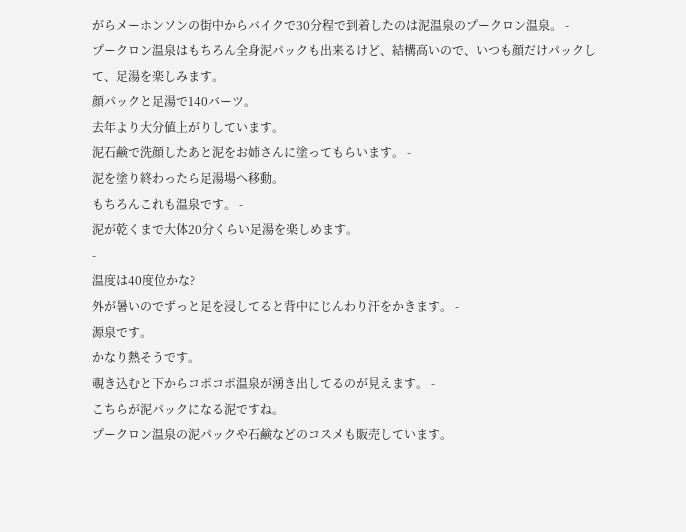がらメーホンソンの街中からバイクで30分程で到着したのは泥温泉のプークロン温泉。 -
プークロン温泉はもちろん全身泥パックも出来るけど、結構高いので、いつも顔だけパックして、足湯を楽しみます。
顔パックと足湯で140バーツ。
去年より大分値上がりしています。
泥石鹸で洗顔したあと泥をお姉さんに塗ってもらいます。 -
泥を塗り終わったら足湯場へ移動。
もちろんこれも温泉です。 -
泥が乾くまで大体20分くらい足湯を楽しめます。
-
温度は40度位かな?
外が暑いのでずっと足を浸してると背中にじんわり汗をかきます。 -
源泉です。
かなり熱そうです。
覗き込むと下からコポコポ温泉が湧き出してるのが見えます。 -
こちらが泥パックになる泥ですね。
プークロン温泉の泥パックや石鹸などのコスメも販売しています。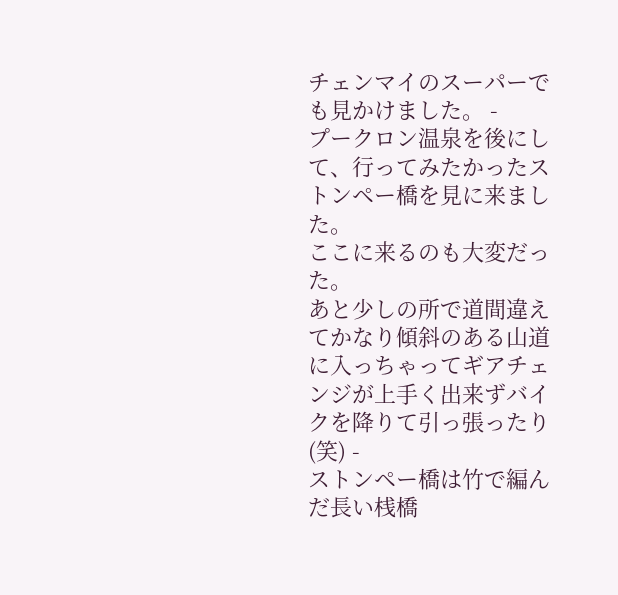チェンマイのスーパーでも見かけました。 -
プークロン温泉を後にして、行ってみたかったストンペー橋を見に来ました。
ここに来るのも大変だった。
あと少しの所で道間違えてかなり傾斜のある山道に入っちゃってギアチェンジが上手く出来ずバイクを降りて引っ張ったり(笑) -
ストンペー橋は竹で編んだ長い桟橋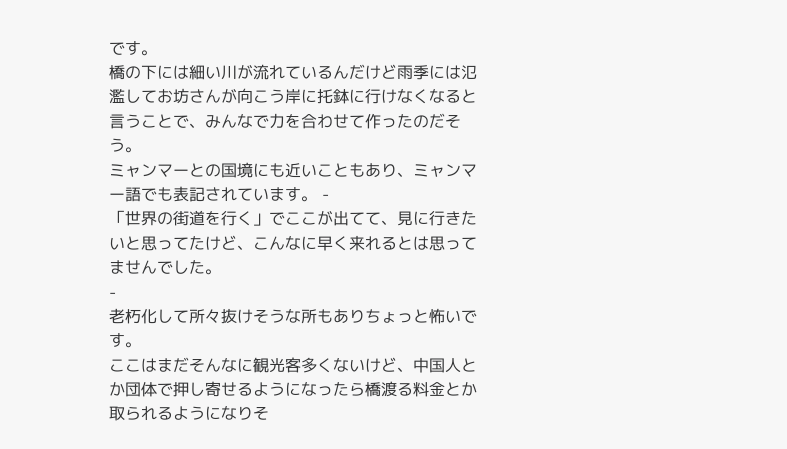です。
橋の下には細い川が流れているんだけど雨季には氾濫してお坊さんが向こう岸に托鉢に行けなくなると言うことで、みんなで力を合わせて作ったのだそう。
ミャンマーとの国境にも近いこともあり、ミャンマー語でも表記されています。 -
「世界の街道を行く」でここが出てて、見に行きたいと思ってたけど、こんなに早く来れるとは思ってませんでした。
-
老朽化して所々抜けそうな所もありちょっと怖いです。
ここはまだそんなに観光客多くないけど、中国人とか団体で押し寄せるようになったら橋渡る料金とか取られるようになりそ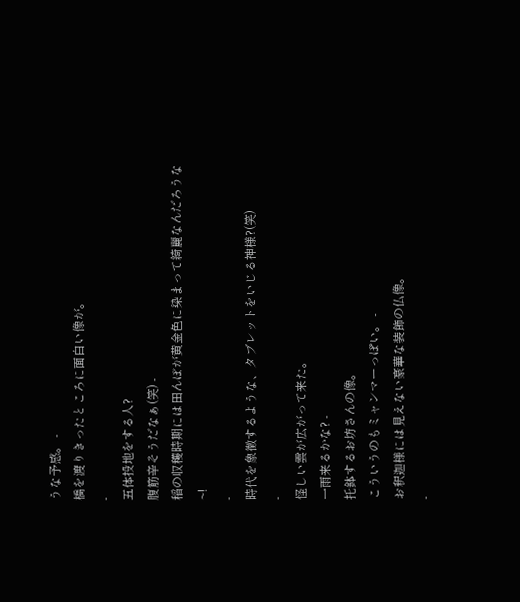うな予感。 -
橋を渡りきったところに面白い像が。
-
五体投地をする人?
腹筋辛そうだなぁ(笑) -
稲の収穫時期には田んぼが黄金色に染まって綺麗なんだろうな~!
-
時代を象徴するような、タブレットをいじる神様?(笑)
-
怪しい雲が広がって来た。
一雨来るかな? -
托鉢するお坊さんの像。
こういうのもミャンマーっぽい。 -
お釈迦様には見えない豪華な装飾の仏像。
-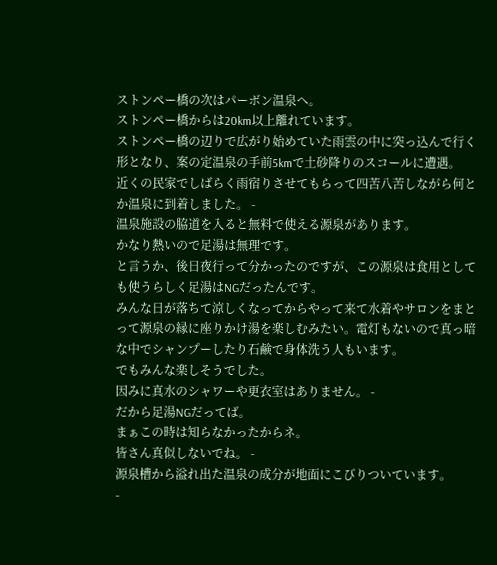ストンペー橋の次はパーボン温泉へ。
ストンペー橋からは20km以上離れています。
ストンペー橋の辺りで広がり始めていた雨雲の中に突っ込んで行く形となり、案の定温泉の手前5kmで土砂降りのスコールに遭遇。
近くの民家でしばらく雨宿りさせてもらって四苦八苦しながら何とか温泉に到着しました。 -
温泉施設の脇道を入ると無料で使える源泉があります。
かなり熱いので足湯は無理です。
と言うか、後日夜行って分かったのですが、この源泉は食用としても使うらしく足湯はNGだったんです。
みんな日が落ちて涼しくなってからやって来て水着やサロンをまとって源泉の縁に座りかけ湯を楽しむみたい。電灯もないので真っ暗な中でシャンプーしたり石鹸で身体洗う人もいます。
でもみんな楽しそうでした。
因みに真水のシャワーや更衣室はありません。 -
だから足湯NGだってば。
まぁこの時は知らなかったからネ。
皆さん真似しないでね。 -
源泉槽から溢れ出た温泉の成分が地面にこびりついています。
-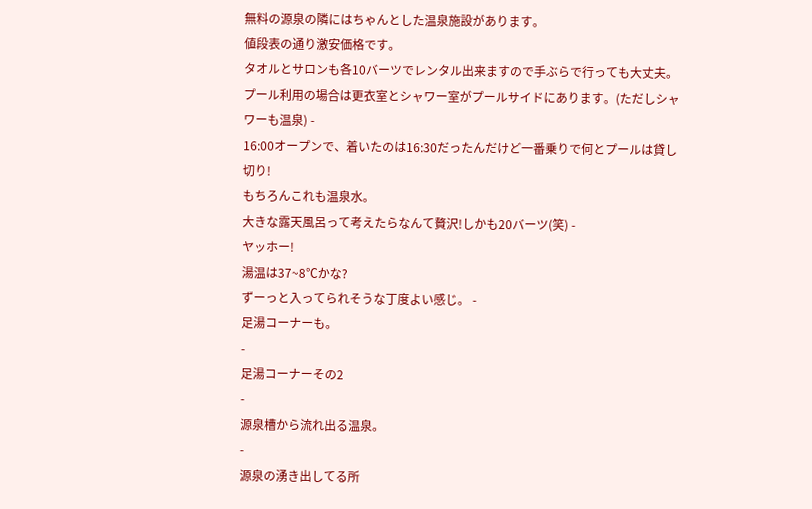無料の源泉の隣にはちゃんとした温泉施設があります。
値段表の通り激安価格です。
タオルとサロンも各10バーツでレンタル出来ますので手ぶらで行っても大丈夫。
プール利用の場合は更衣室とシャワー室がプールサイドにあります。(ただしシャワーも温泉) -
16:00オープンで、着いたのは16:30だったんだけど一番乗りで何とプールは貸し切り!
もちろんこれも温泉水。
大きな露天風呂って考えたらなんて贅沢!しかも20バーツ(笑) -
ヤッホー!
湯温は37~8℃かな?
ずーっと入ってられそうな丁度よい感じ。 -
足湯コーナーも。
-
足湯コーナーその2
-
源泉槽から流れ出る温泉。
-
源泉の湧き出してる所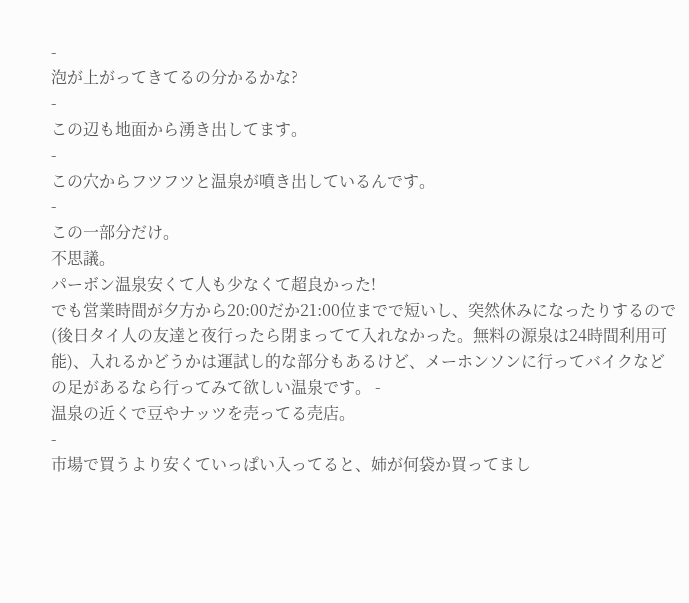-
泡が上がってきてるの分かるかな?
-
この辺も地面から湧き出してます。
-
この穴からフツフツと温泉が噴き出しているんです。
-
この一部分だけ。
不思議。
パーボン温泉安くて人も少なくて超良かった!
でも営業時間が夕方から20:00だか21:00位までで短いし、突然休みになったりするので(後日タイ人の友達と夜行ったら閉まってて入れなかった。無料の源泉は24時間利用可能)、入れるかどうかは運試し的な部分もあるけど、メーホンソンに行ってバイクなどの足があるなら行ってみて欲しい温泉です。 -
温泉の近くで豆やナッツを売ってる売店。
-
市場で買うより安くていっぱい入ってると、姉が何袋か買ってまし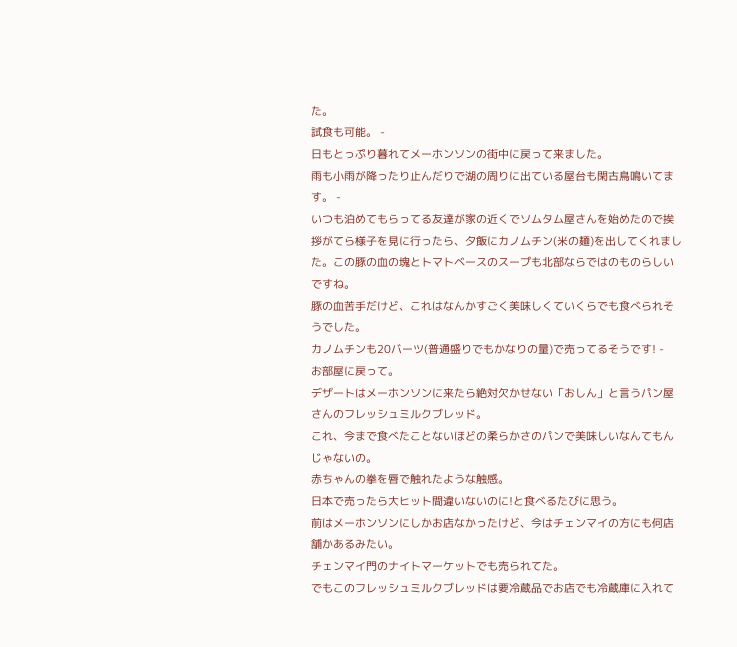た。
試食も可能。 -
日もとっぷり暮れてメーホンソンの街中に戻って来ました。
雨も小雨が降ったり止んだりで湖の周りに出ている屋台も閑古鳥鳴いてます。 -
いつも泊めてもらってる友達が家の近くでソムタム屋さんを始めたので挨拶がてら様子を見に行ったら、夕飯にカノムチン(米の麺)を出してくれました。この豚の血の塊とトマトベースのスープも北部ならではのものらしいですね。
豚の血苦手だけど、これはなんかすごく美味しくていくらでも食べられそうでした。
カノムチンも20バーツ(普通盛りでもかなりの量)で売ってるそうです! -
お部屋に戻って。
デザートはメーホンソンに来たら絶対欠かせない「おしん」と言うパン屋さんのフレッシュミルクブレッド。
これ、今まで食べたことないほどの柔らかさのパンで美味しいなんてもんじゃないの。
赤ちゃんの拳を唇で触れたような触感。
日本で売ったら大ヒット間違いないのに!と食べるたびに思う。
前はメーホンソンにしかお店なかったけど、今はチェンマイの方にも何店舗かあるみたい。
チェンマイ門のナイトマーケットでも売られてた。
でもこのフレッシュミルクブレッドは要冷蔵品でお店でも冷蔵庫に入れて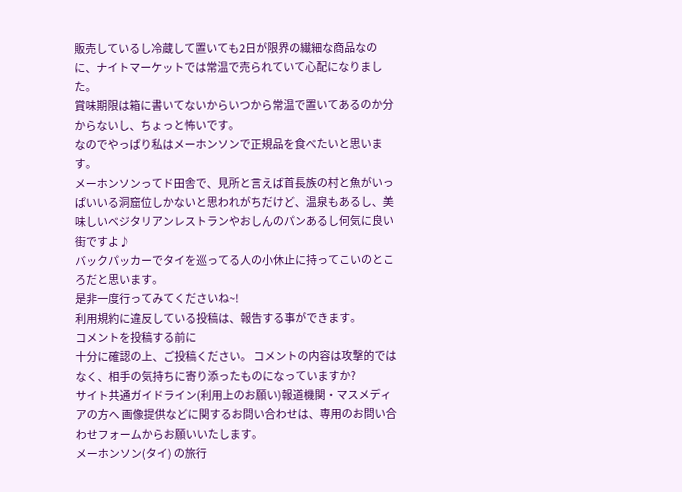販売しているし冷蔵して置いても2日が限界の繊細な商品なのに、ナイトマーケットでは常温で売られていて心配になりました。
賞味期限は箱に書いてないからいつから常温で置いてあるのか分からないし、ちょっと怖いです。
なのでやっぱり私はメーホンソンで正規品を食べたいと思います。
メーホンソンってド田舎で、見所と言えば首長族の村と魚がいっぱいいる洞窟位しかないと思われがちだけど、温泉もあるし、美味しいベジタリアンレストランやおしんのパンあるし何気に良い街ですよ♪
バックパッカーでタイを巡ってる人の小休止に持ってこいのところだと思います。
是非一度行ってみてくださいね~!
利用規約に違反している投稿は、報告する事ができます。
コメントを投稿する前に
十分に確認の上、ご投稿ください。 コメントの内容は攻撃的ではなく、相手の気持ちに寄り添ったものになっていますか?
サイト共通ガイドライン(利用上のお願い)報道機関・マスメディアの方へ 画像提供などに関するお問い合わせは、専用のお問い合わせフォームからお願いいたします。
メーホンソン(タイ) の旅行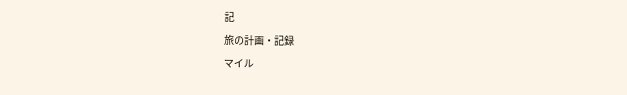記
旅の計画・記録
マイル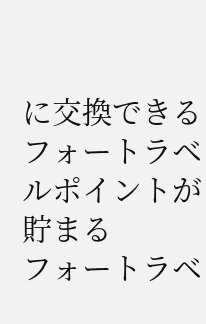に交換できるフォートラベルポイントが貯まる
フォートラベ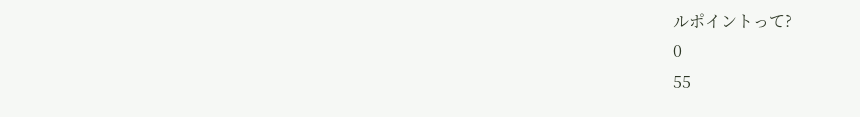ルポイントって?
0
55